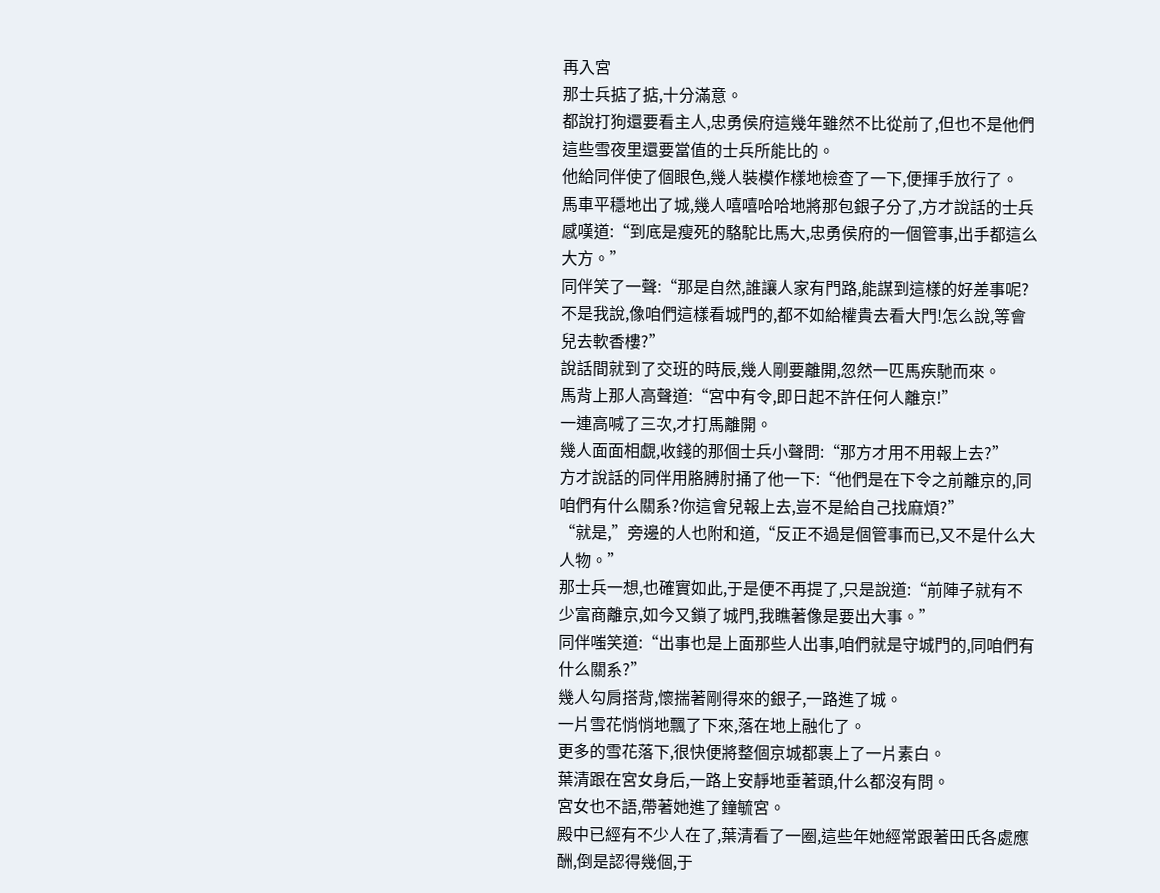再入宮
那士兵掂了掂,十分滿意。
都說打狗還要看主人,忠勇侯府這幾年雖然不比從前了,但也不是他們這些雪夜里還要當值的士兵所能比的。
他給同伴使了個眼色,幾人裝模作樣地檢查了一下,便揮手放行了。
馬車平穩地出了城,幾人嘻嘻哈哈地將那包銀子分了,方才說話的士兵感嘆道:“到底是瘦死的駱駝比馬大,忠勇侯府的一個管事,出手都這么大方。”
同伴笑了一聲:“那是自然,誰讓人家有門路,能謀到這樣的好差事呢?不是我說,像咱們這樣看城門的,都不如給權貴去看大門!怎么說,等會兒去軟香樓?”
說話間就到了交班的時辰,幾人剛要離開,忽然一匹馬疾馳而來。
馬背上那人高聲道:“宮中有令,即日起不許任何人離京!”
一連高喊了三次,才打馬離開。
幾人面面相覷,收錢的那個士兵小聲問:“那方才用不用報上去?”
方才說話的同伴用胳膊肘捅了他一下:“他們是在下令之前離京的,同咱們有什么關系?你這會兒報上去,豈不是給自己找麻煩?”
“就是,”旁邊的人也附和道,“反正不過是個管事而已,又不是什么大人物。”
那士兵一想,也確實如此,于是便不再提了,只是說道:“前陣子就有不少富商離京,如今又鎖了城門,我瞧著像是要出大事。”
同伴嗤笑道:“出事也是上面那些人出事,咱們就是守城門的,同咱們有什么關系?”
幾人勾肩搭背,懷揣著剛得來的銀子,一路進了城。
一片雪花悄悄地飄了下來,落在地上融化了。
更多的雪花落下,很快便將整個京城都裹上了一片素白。
葉清跟在宮女身后,一路上安靜地垂著頭,什么都沒有問。
宮女也不語,帶著她進了鐘毓宮。
殿中已經有不少人在了,葉清看了一圈,這些年她經常跟著田氏各處應酬,倒是認得幾個,于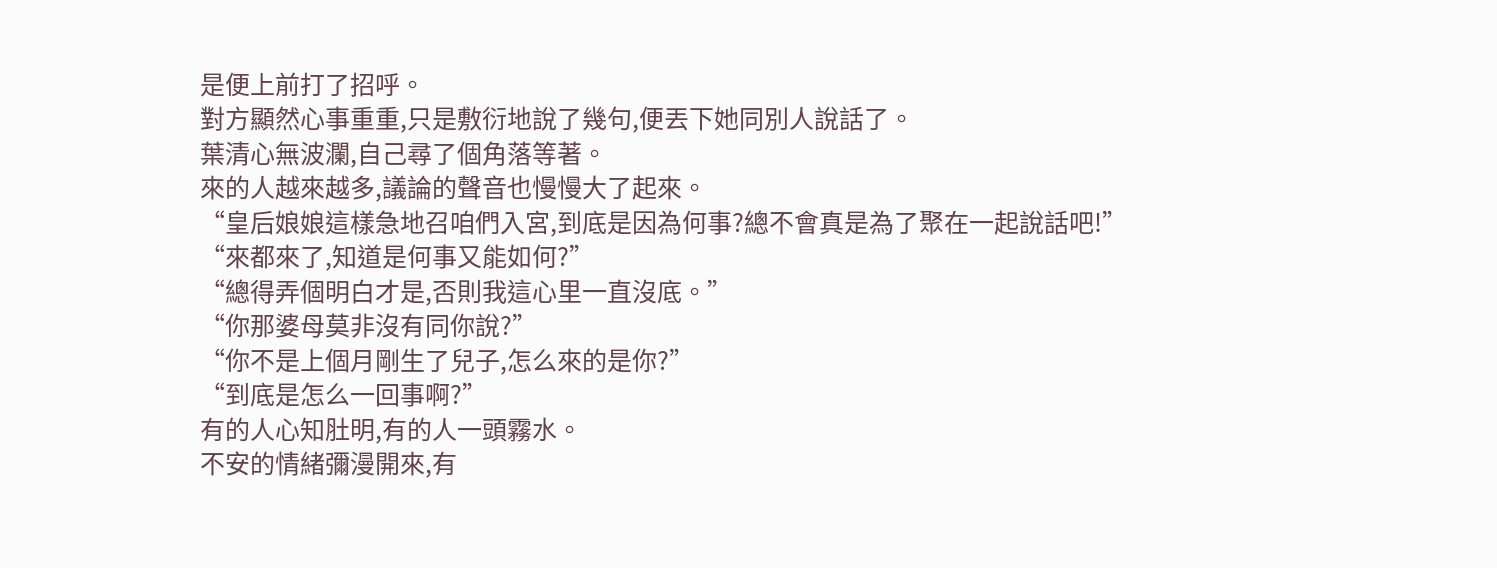是便上前打了招呼。
對方顯然心事重重,只是敷衍地說了幾句,便丟下她同別人說話了。
葉清心無波瀾,自己尋了個角落等著。
來的人越來越多,議論的聲音也慢慢大了起來。
“皇后娘娘這樣急地召咱們入宮,到底是因為何事?總不會真是為了聚在一起說話吧!”
“來都來了,知道是何事又能如何?”
“總得弄個明白才是,否則我這心里一直沒底。”
“你那婆母莫非沒有同你說?”
“你不是上個月剛生了兒子,怎么來的是你?”
“到底是怎么一回事啊?”
有的人心知肚明,有的人一頭霧水。
不安的情緒彌漫開來,有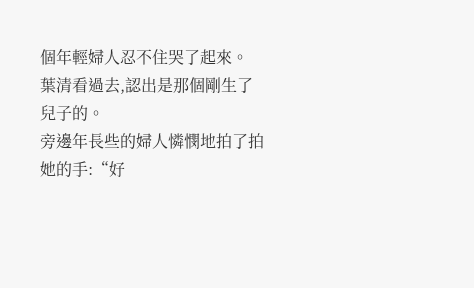個年輕婦人忍不住哭了起來。
葉清看過去,認出是那個剛生了兒子的。
旁邊年長些的婦人憐憫地拍了拍她的手:“好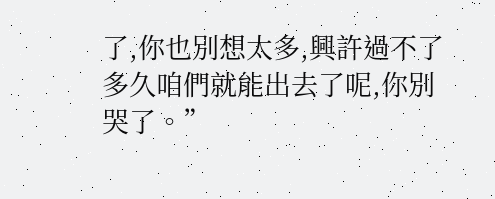了,你也別想太多,興許過不了多久咱們就能出去了呢,你別哭了。”